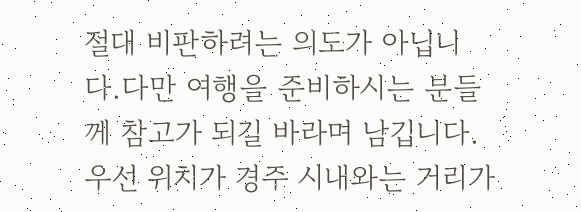절대 비판하려는 의도가 아닙니다.다만 여행을 준비하시는 분들께 참고가 되길 바라며 남깁니다.우선 위치가 경주 시내와는 거리가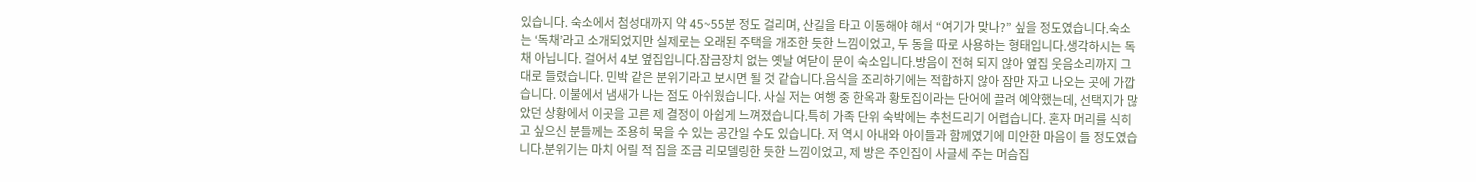있습니다. 숙소에서 첨성대까지 약 45~55분 정도 걸리며, 산길을 타고 이동해야 해서 “여기가 맞나?” 싶을 정도였습니다.숙소는 ‘독채’라고 소개되었지만 실제로는 오래된 주택을 개조한 듯한 느낌이었고, 두 동을 따로 사용하는 형태입니다.생각하시는 독채 아닙니다. 걸어서 4보 옆집입니다.잠금장치 없는 옛날 여닫이 문이 숙소입니다.방음이 전혀 되지 않아 옆집 웃음소리까지 그대로 들렸습니다. 민박 같은 분위기라고 보시면 될 것 같습니다.음식을 조리하기에는 적합하지 않아 잠만 자고 나오는 곳에 가깝습니다. 이불에서 냄새가 나는 점도 아쉬웠습니다. 사실 저는 여행 중 한옥과 황토집이라는 단어에 끌려 예약했는데, 선택지가 많았던 상황에서 이곳을 고른 제 결정이 아쉽게 느껴졌습니다.특히 가족 단위 숙박에는 추천드리기 어렵습니다. 혼자 머리를 식히고 싶으신 분들께는 조용히 묵을 수 있는 공간일 수도 있습니다. 저 역시 아내와 아이들과 함께였기에 미안한 마음이 들 정도였습니다.분위기는 마치 어릴 적 집을 조금 리모델링한 듯한 느낌이었고, 제 방은 주인집이 사글세 주는 머슴집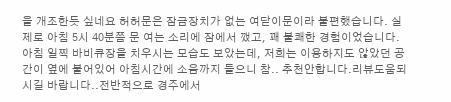을 개조한듯 싶네요 허허문은 잠금장치가 없는 여닫이문이라 불편했습니다. 실제로 아침 5시 40분쯤 문 여는 소리에 잠에서 깼고, 꽤 불쾌한 경험이었습니다.아침 일찍 바비큐장을 치우시는 모습도 보았는데, 저희는 이용하지도 않았던 공간이 옆에 붙어있어 아침시간에 소음까지 들으니 참.. 추천안합니다.리뷰도움되시길 바랍니다..전반적으로 경주에서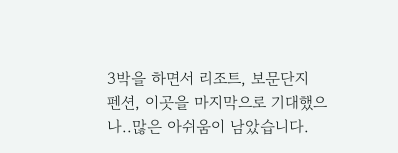3박을 하면서 리조트, 보문단지 펜션, 이곳을 마지막으로 기대했으나..많은 아쉬움이 남았습니다.